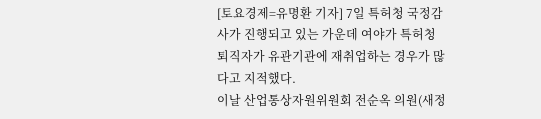[토요경제=유명환 기자] 7일 특허청 국정감사가 진행되고 있는 가운데 여야가 특허청 퇴직자가 유관기관에 재취업하는 경우가 많다고 지적했다.
이날 산업통상자원위원회 전순옥 의원(새정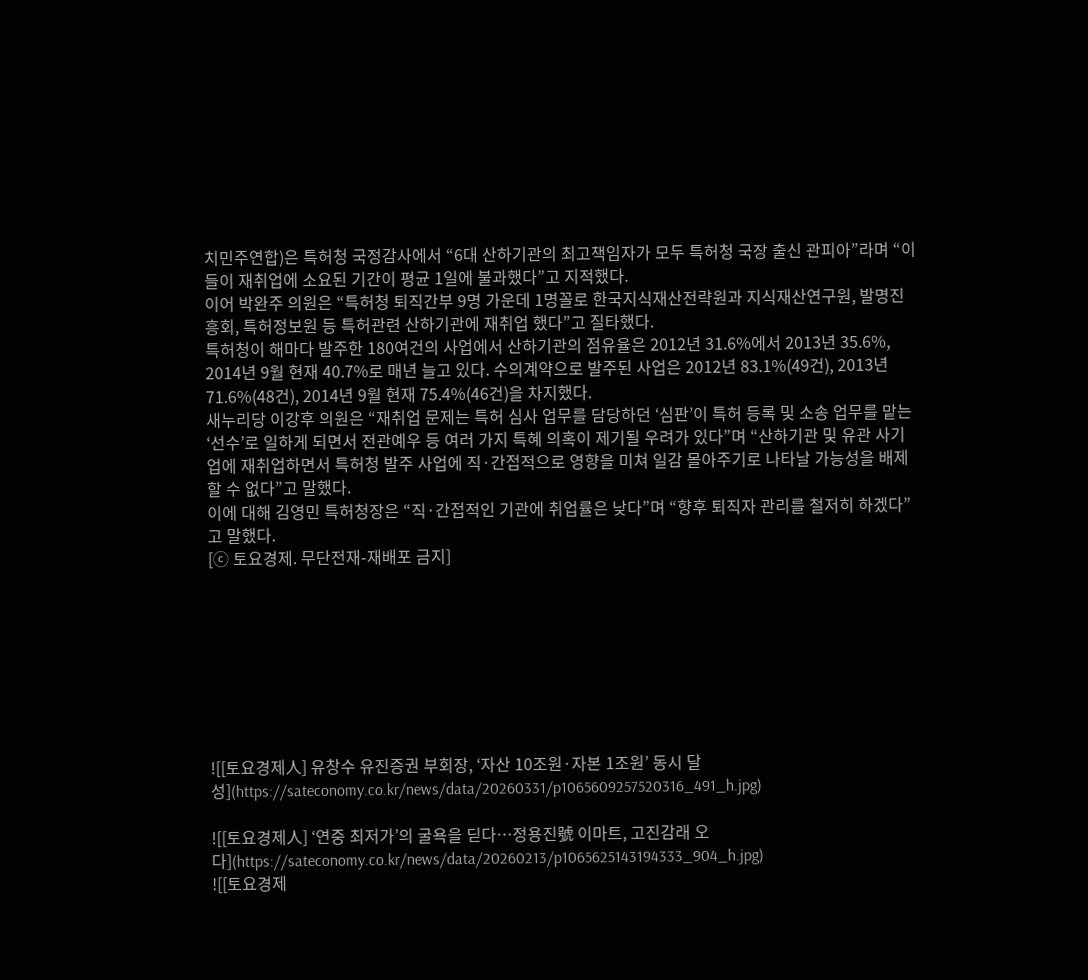치민주연합)은 특허청 국정감사에서 “6대 산하기관의 최고책임자가 모두 특허청 국장 출신 관피아”라며 “이들이 재취업에 소요된 기간이 평균 1일에 불과했다”고 지적했다.
이어 박완주 의원은 “특허청 퇴직간부 9명 가운데 1명꼴로 한국지식재산전략원과 지식재산연구원, 발명진흥회, 특허정보원 등 특허관련 산하기관에 재취업 했다”고 질타했다.
특허청이 해마다 발주한 180여건의 사업에서 산하기관의 점유율은 2012년 31.6%에서 2013년 35.6%, 2014년 9월 현재 40.7%로 매년 늘고 있다. 수의계약으로 발주된 사업은 2012년 83.1%(49건), 2013년 71.6%(48건), 2014년 9월 현재 75.4%(46건)을 차지했다.
새누리당 이강후 의원은 “재취업 문제는 특허 심사 업무를 담당하던 ‘심판’이 특허 등록 및 소송 업무를 맡는 ‘선수’로 일하게 되면서 전관예우 등 여러 가지 특혜 의혹이 제기될 우려가 있다”며 “산하기관 및 유관 사기업에 재취업하면서 특허청 발주 사업에 직·간접적으로 영향을 미쳐 일감 몰아주기로 나타날 가능성을 배제할 수 없다”고 말했다.
이에 대해 김영민 특허청장은 “직·간접적인 기관에 취업률은 낮다”며 “향후 퇴직자 관리를 철저히 하겠다”고 말했다.
[ⓒ 토요경제. 무단전재-재배포 금지]








![[토요경제人] 유창수 유진증권 부회장, ‘자산 10조원·자본 1조원’ 동시 달성](https://sateconomy.co.kr/news/data/20260331/p1065609257520316_491_h.jpg)

![[토요경제人] ‘연중 최저가’의 굴욕을 딛다…정용진號 이마트, 고진감래 오다](https://sateconomy.co.kr/news/data/20260213/p1065625143194333_904_h.jpg)
![[토요경제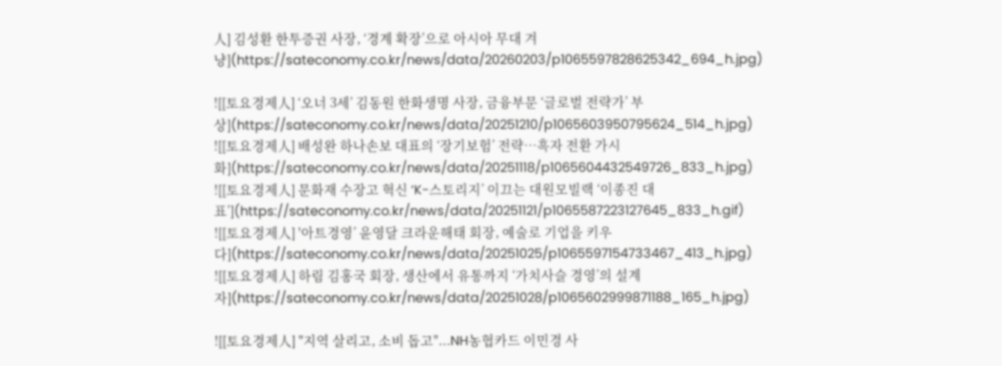人] 김성환 한투증권 사장, ‘경계 확장’으로 아시아 무대 겨냥](https://sateconomy.co.kr/news/data/20260203/p1065597828625342_694_h.jpg)

![[토요경제人] ‘오너 3세’ 김동원 한화생명 사장, 금융부문 ‘글로벌 전략가’ 부상](https://sateconomy.co.kr/news/data/20251210/p1065603950795624_514_h.jpg)
![[토요경제人] 배성완 하나손보 대표의 ‘장기보험’ 전략…흑자 전환 가시화](https://sateconomy.co.kr/news/data/20251118/p1065604432549726_833_h.jpg)
![[토요경제人] 문화재 수장고 혁신 ‘K-스토리지’ 이끄는 대원모빌랙 ‘이종진 대표’](https://sateconomy.co.kr/news/data/20251121/p1065587223127645_833_h.gif)
![[토요경제人] '아트경영’ 윤영달 크라운해태 회장, 예술로 기업을 키우다](https://sateconomy.co.kr/news/data/20251025/p1065597154733467_413_h.jpg)
![[토요경제人] 하림 김홍국 회장, 생산에서 유통까지 ‘가치사슬 경영’의 설계자](https://sateconomy.co.kr/news/data/20251028/p1065602999871188_165_h.jpg)

![[토요경제人] "지역 살리고, 소비 돕고"...NH농협카드 이민경 사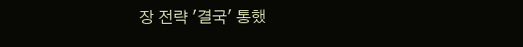장 전략 '결국' 통했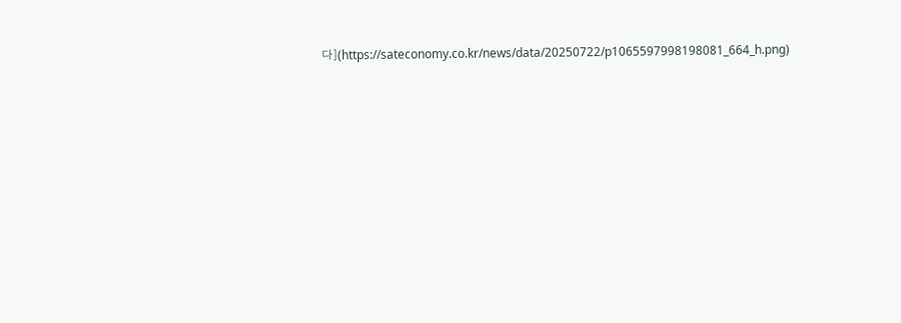다](https://sateconomy.co.kr/news/data/20250722/p1065597998198081_664_h.png)